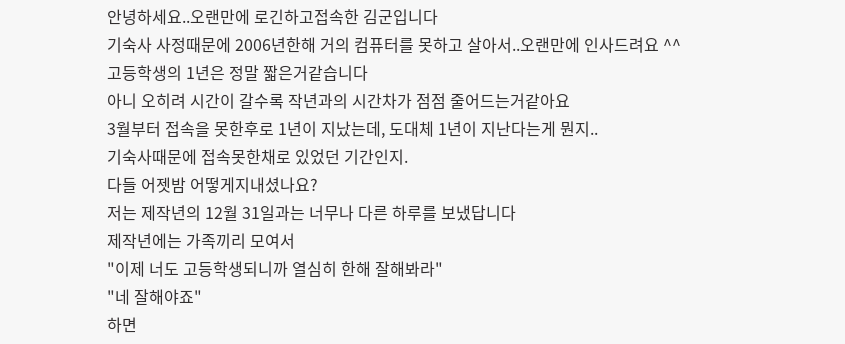안녕하세요..오랜만에 로긴하고접속한 김군입니다
기숙사 사정때문에 2006년한해 거의 컴퓨터를 못하고 살아서..오랜만에 인사드려요 ^^
고등학생의 1년은 정말 짧은거같습니다
아니 오히려 시간이 갈수록 작년과의 시간차가 점점 줄어드는거같아요
3월부터 접속을 못한후로 1년이 지났는데, 도대체 1년이 지난다는게 뭔지..
기숙사때문에 접속못한채로 있었던 기간인지.
다들 어젯밤 어떻게지내셨나요?
저는 제작년의 12월 31일과는 너무나 다른 하루를 보냈답니다
제작년에는 가족끼리 모여서
"이제 너도 고등학생되니까 열심히 한해 잘해봐라"
"네 잘해야죠"
하면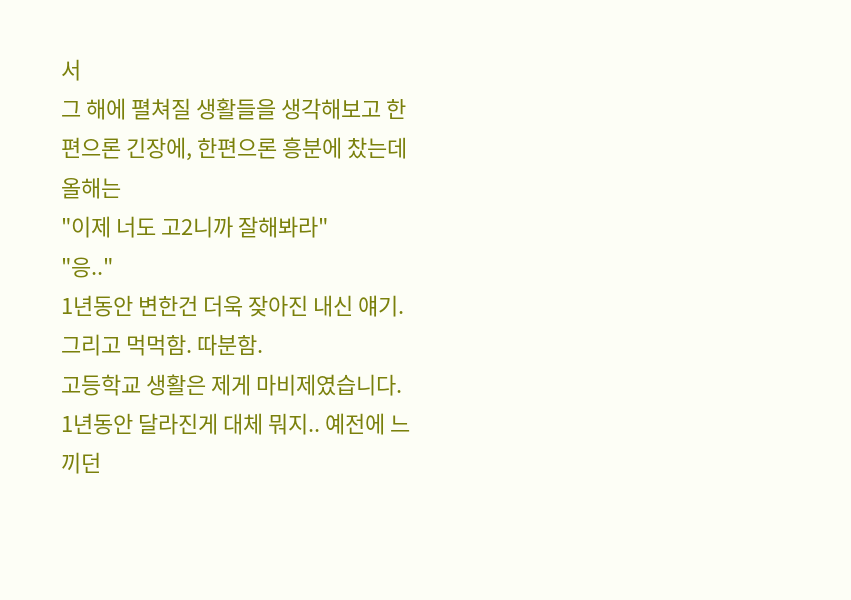서
그 해에 펼쳐질 생활들을 생각해보고 한편으론 긴장에, 한편으론 흥분에 찼는데
올해는
"이제 너도 고2니까 잘해봐라"
"응.."
1년동안 변한건 더욱 잦아진 내신 얘기.
그리고 먹먹함. 따분함.
고등학교 생활은 제게 마비제였습니다.
1년동안 달라진게 대체 뭐지.. 예전에 느끼던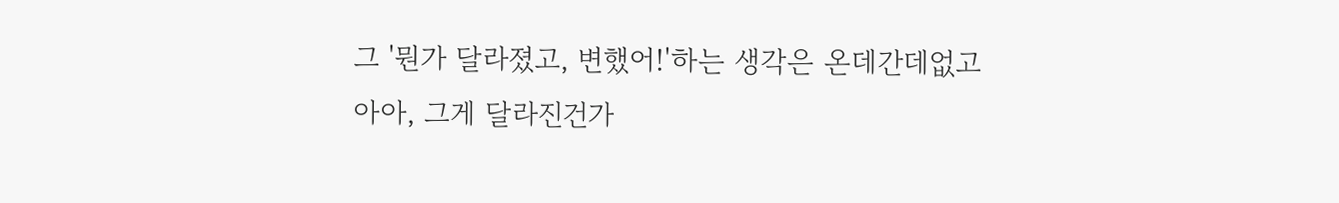그 '뭔가 달라졌고, 변했어!'하는 생각은 온데간데없고
아아, 그게 달라진건가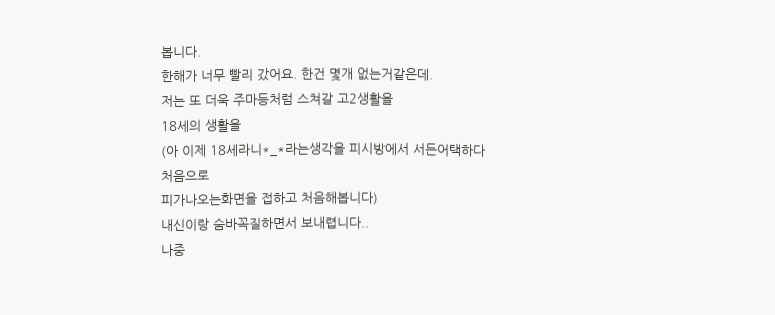봅니다.
한해가 너무 빨리 갔어요. 한건 몇개 없는거같은데.
저는 또 더욱 주마등처럼 스쳐갈 고2생활을
18세의 생활을
(아 이제 18세라니*_*라는생각을 피시방에서 서든어택하다 처음으로
피가나오는화면을 접하고 처음해봅니다)
내신이랑 숨바꼭질하면서 보내렵니다..
나중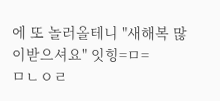에 또 놀러올테니 "새해복 많이받으셔요" 잇힝=ㅁ=
ㅁㄴㅇㄹ